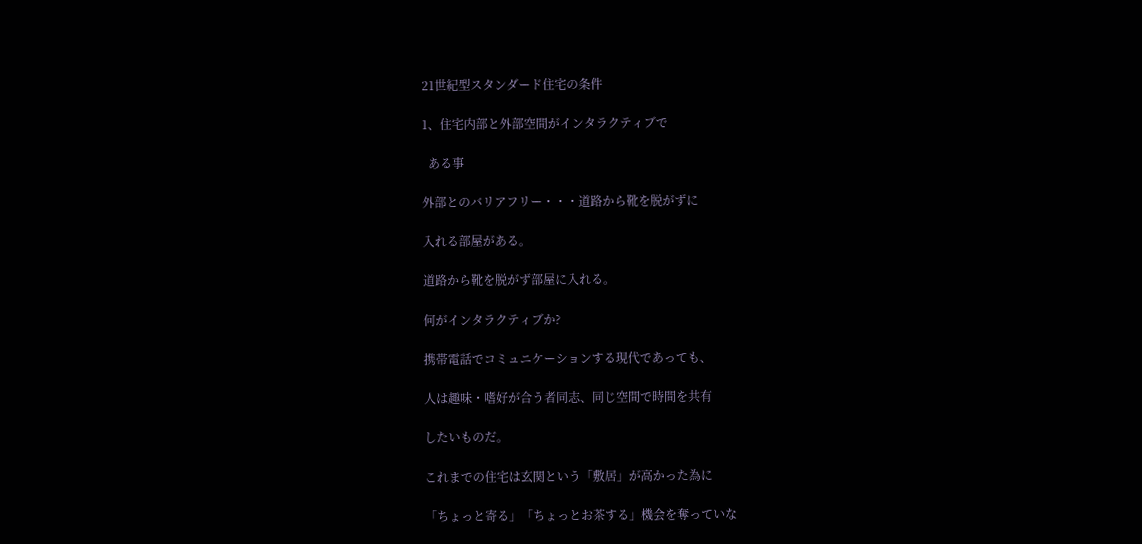21世紀型スタンダード住宅の条件

1、住宅内部と外部空間がインタラクティブで

  ある事

外部とのバリアフリー・・・道路から靴を脱がずに

入れる部屋がある。

道路から靴を脱がず部屋に入れる。

何がインタラクティブか?

携帯電話でコミュニケーションする現代であっても、

人は趣味・嗜好が合う者同志、同じ空間で時間を共有

したいものだ。

これまでの住宅は玄関という「敷居」が高かった為に

「ちょっと寄る」「ちょっとお茶する」機会を奪っていな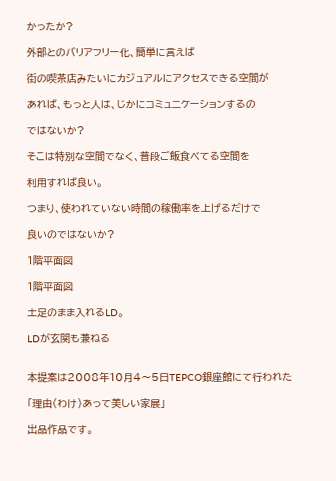かったか?

外部とのバリアフリー化、簡単に言えば

街の喫茶店みたいにカジュアルにアクセスできる空間が

あれば、もっと人は、じかにコミュニケーションするの

ではないか?

そこは特別な空間でなく、普段ご飯食べてる空間を

利用すれば良い。

つまり、使われていない時間の稼働率を上げるだけで

良いのではないか?

1階平面図

1階平面図

土足のまま入れるLD。

LDが玄関も兼ねる


本提案は2008年10月4〜5日TEPCO銀座館にて行われた

「理由(わけ)あって美しい家展」

出品作品です。